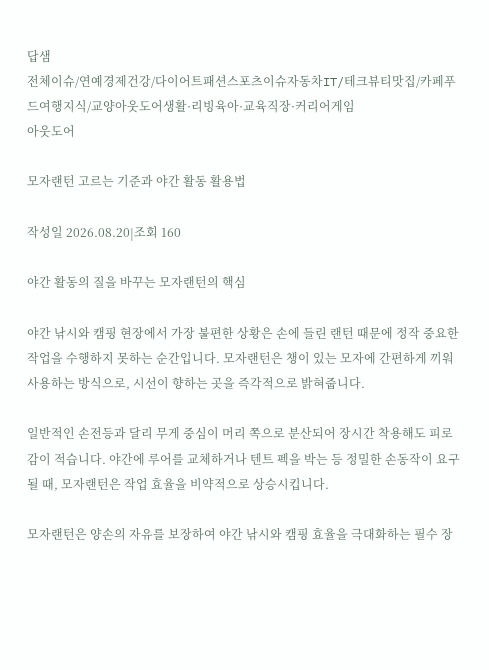답샘
전체이슈/연예경제건강/다이어트패션스포츠이슈자동차IT/테크뷰티맛집/카페푸드여행지식/교양아웃도어생활·리빙육아·교육직장·커리어게임
아웃도어

모자랜턴 고르는 기준과 야간 활동 활용법

작성일 2026.08.20|조회 160

야간 활동의 질을 바꾸는 모자랜턴의 핵심

야간 낚시와 캠핑 현장에서 가장 불편한 상황은 손에 들린 랜턴 때문에 정작 중요한 작업을 수행하지 못하는 순간입니다. 모자랜턴은 챙이 있는 모자에 간편하게 끼워 사용하는 방식으로, 시선이 향하는 곳을 즉각적으로 밝혀줍니다.

일반적인 손전등과 달리 무게 중심이 머리 쪽으로 분산되어 장시간 착용해도 피로감이 적습니다. 야간에 루어를 교체하거나 텐트 펙을 박는 등 정밀한 손동작이 요구될 때, 모자랜턴은 작업 효율을 비약적으로 상승시킵니다.

모자랜턴은 양손의 자유를 보장하여 야간 낚시와 캠핑 효율을 극대화하는 필수 장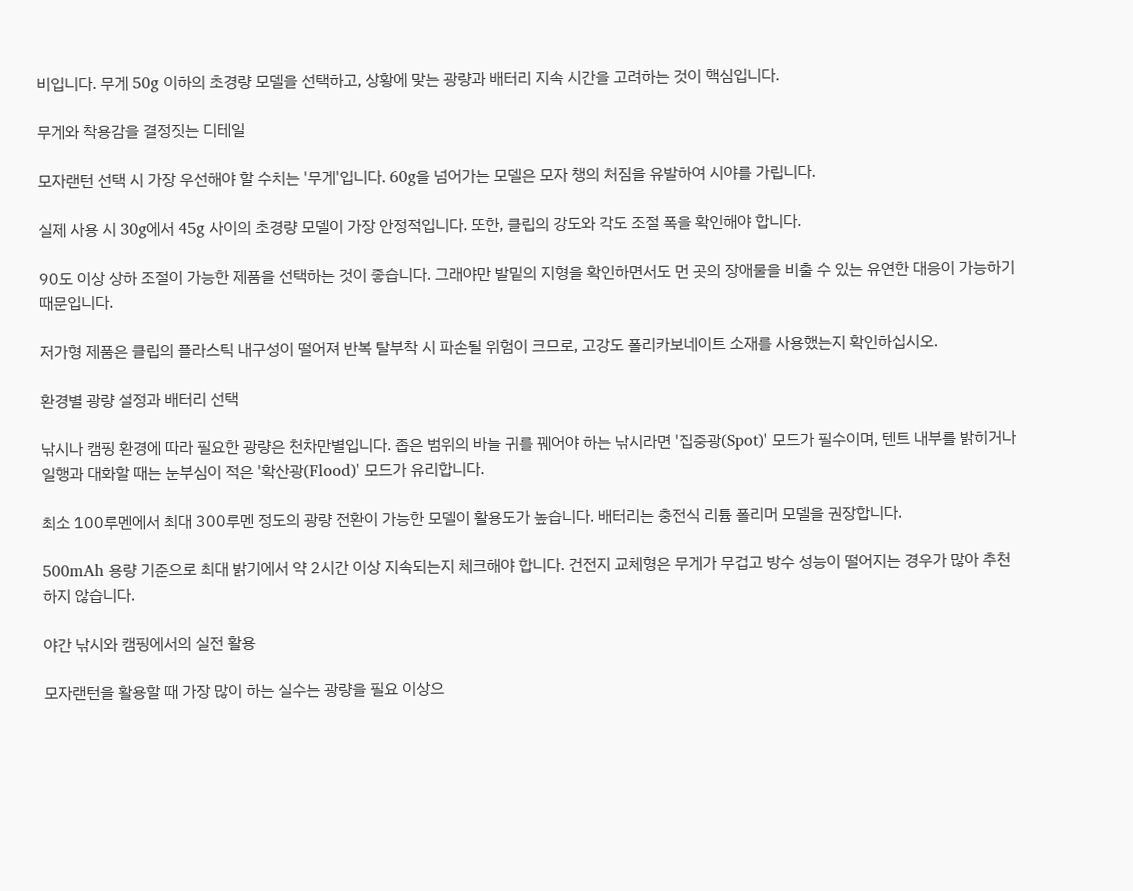비입니다. 무게 50g 이하의 초경량 모델을 선택하고, 상황에 맞는 광량과 배터리 지속 시간을 고려하는 것이 핵심입니다.

무게와 착용감을 결정짓는 디테일

모자랜턴 선택 시 가장 우선해야 할 수치는 '무게'입니다. 60g을 넘어가는 모델은 모자 챙의 처짐을 유발하여 시야를 가립니다.

실제 사용 시 30g에서 45g 사이의 초경량 모델이 가장 안정적입니다. 또한, 클립의 강도와 각도 조절 폭을 확인해야 합니다.

90도 이상 상하 조절이 가능한 제품을 선택하는 것이 좋습니다. 그래야만 발밑의 지형을 확인하면서도 먼 곳의 장애물을 비출 수 있는 유연한 대응이 가능하기 때문입니다.

저가형 제품은 클립의 플라스틱 내구성이 떨어져 반복 탈부착 시 파손될 위험이 크므로, 고강도 폴리카보네이트 소재를 사용했는지 확인하십시오.

환경별 광량 설정과 배터리 선택

낚시나 캠핑 환경에 따라 필요한 광량은 천차만별입니다. 좁은 범위의 바늘 귀를 꿰어야 하는 낚시라면 '집중광(Spot)' 모드가 필수이며, 텐트 내부를 밝히거나 일행과 대화할 때는 눈부심이 적은 '확산광(Flood)' 모드가 유리합니다.

최소 100루멘에서 최대 300루멘 정도의 광량 전환이 가능한 모델이 활용도가 높습니다. 배터리는 충전식 리튬 폴리머 모델을 권장합니다.

500mAh 용량 기준으로 최대 밝기에서 약 2시간 이상 지속되는지 체크해야 합니다. 건전지 교체형은 무게가 무겁고 방수 성능이 떨어지는 경우가 많아 추천하지 않습니다.

야간 낚시와 캠핑에서의 실전 활용

모자랜턴을 활용할 때 가장 많이 하는 실수는 광량을 필요 이상으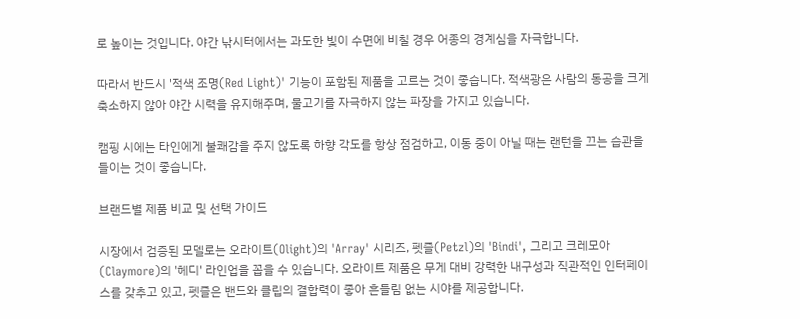로 높이는 것입니다. 야간 낚시터에서는 과도한 빛이 수면에 비칠 경우 어종의 경계심을 자극합니다.

따라서 반드시 '적색 조명(Red Light)' 기능이 포함된 제품을 고르는 것이 좋습니다. 적색광은 사람의 동공을 크게 축소하지 않아 야간 시력을 유지해주며, 물고기를 자극하지 않는 파장을 가지고 있습니다.

캠핑 시에는 타인에게 불쾌감을 주지 않도록 하향 각도를 항상 점검하고, 이동 중이 아닐 때는 랜턴을 끄는 습관을 들이는 것이 좋습니다.

브랜드별 제품 비교 및 선택 가이드

시장에서 검증된 모델로는 오라이트(Olight)의 'Array' 시리즈, 펫즐(Petzl)의 'Bindi', 그리고 크레모아(Claymore)의 '헤디' 라인업을 꼽을 수 있습니다. 오라이트 제품은 무게 대비 강력한 내구성과 직관적인 인터페이스를 갖추고 있고, 펫즐은 밴드와 클립의 결합력이 좋아 흔들림 없는 시야를 제공합니다.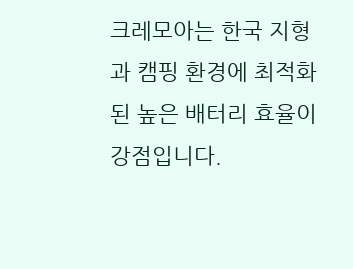크레모아는 한국 지형과 캠핑 환경에 최적화된 높은 배터리 효율이 강점입니다.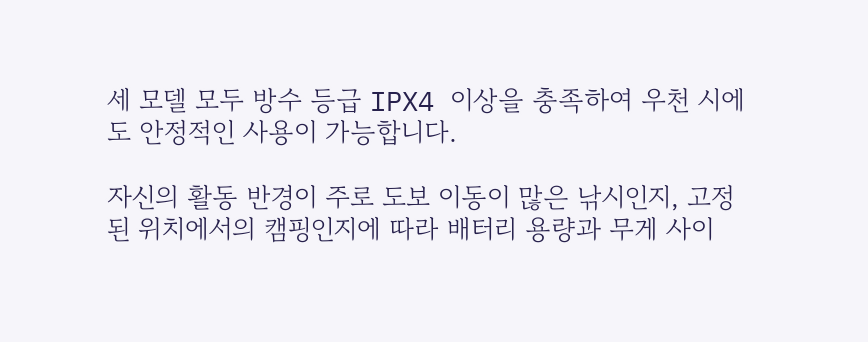세 모델 모두 방수 등급 IPX4 이상을 충족하여 우천 시에도 안정적인 사용이 가능합니다.

자신의 활동 반경이 주로 도보 이동이 많은 낚시인지, 고정된 위치에서의 캠핑인지에 따라 배터리 용량과 무게 사이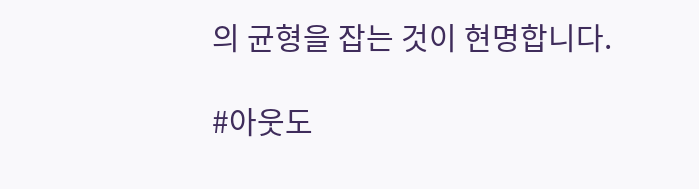의 균형을 잡는 것이 현명합니다.

#아웃도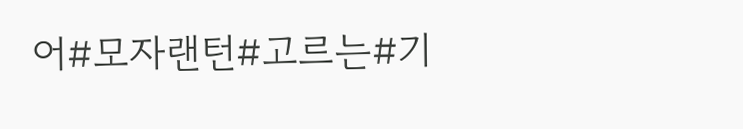어#모자랜턴#고르는#기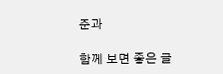준과

함께 보면 좋은 글